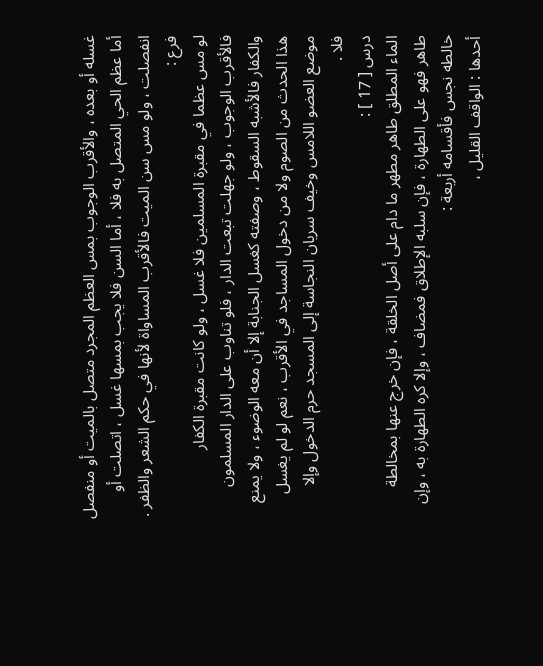غسله أو بعده ، والأقرب الوجوب بمس العظم المجرد متصل بالميت أو منفصل
أما عظم الحي المتصل به فلا ، أما السن فلا يجب بمسها غسل ، اتصلت أو
انفصلت ، ولو مس سن الميت فالأقرب المساواة لأنها في حكم الشعر والظفر .
فرع :
لو مس عظما في مقبرة المسلمين فلا غسل ، ولو كانت مقبرة الكفار
فالأقرب الوجوب ، ولو جهلت تبعت الدار ، فلو تناوب على الدار المسلمون
والكفار فالأشبه السقوط ، وصفته كغسل الجنابة إلا أن معه الوضوء ، ولا يمنع
هذا الحدث من الصوم ولا من دخول المساجد في الأقرب ، نعم لو لم يغسل
موضع العضو اللامس وخيف سريان النجاسة إلى المسجد حرم الدخول وإلا
فلا .
درس [ 17 ] :
الماء المطلق طاهر مطهر ما دام على أصل الخلقة ، فإن خرج عنها بمخالطة
طاهر فهو على الطهارة ، فإن سلبه الإطلاق فمضاف ، وإلا كره الطهارة به ، وإن
خالطه نجس فأقسامه أربعة :
أحدها : الواقف القليل ،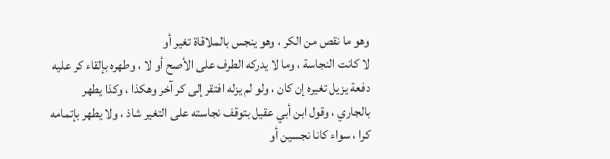وهو ما نقص من الكر ، وهو ينجس بالملاقاة تغير أو
لا كانت النجاسة ، وما لا يدركه الطرف على الأصح أو لا ، وطهره بإلقاء كر عليه
دفعة يزيل تغيره إن كان ، ولو لم يزله افتقر إلى كر آخر وهكذا ، وكذا يطهر
بالجاري ، وقول ابن أبي عقيل بتوقف نجاسته على التغير شاذ ، ولا يطهر بإتمامه
كرا ، سواء كانا نجسين أو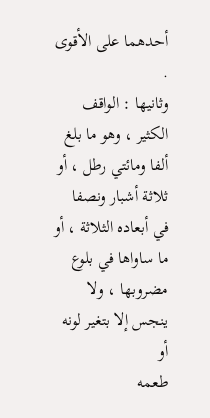أحدهما على الأقوى .
وثانيها : الواقف الكثير ، وهو ما بلغ ألفا ومائتي رطل ، أو ثلاثة أشبار ونصفا
في أبعاده الثلاثة ، أو ما ساواها في بلوع مضروبها ، ولا ينجس إلا بتغير لونه أو
طعمه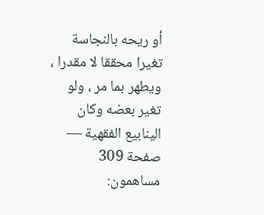أو ريحه بالنجاسة تغيرا محققا لا مقدرا ، ويطهر بما مر ، ولو تغير بعضه وكان
الينابيع الفقهية — صفحة 309
مساهمون: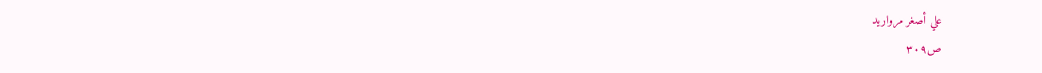علي أصغر مرواريد
ص٣٠٩